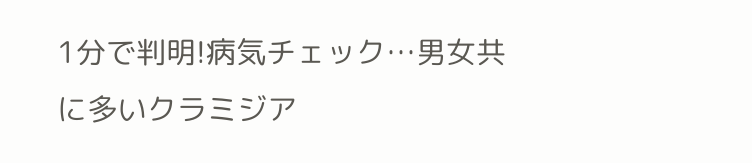1分で判明!病気チェック…男女共に多いクラミジア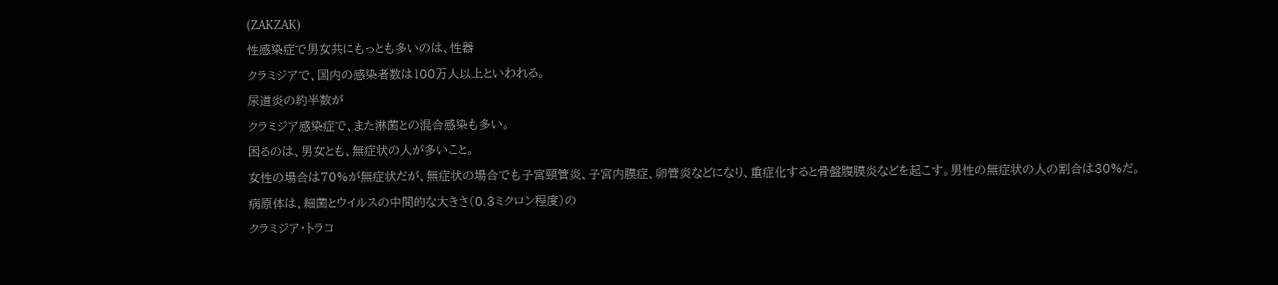(ZAKZAK)
性感染症で男女共にもっとも多いのは、性器
クラミジアで、国内の感染者数は100万人以上といわれる。
尿道炎の約半数が
クラミジア感染症で、また淋菌との混合感染も多い。
困るのは、男女とも、無症状の人が多いこと。
女性の場合は70%が無症状だが、無症状の場合でも子宮頸管炎、子宮内膜症、卵管炎などになり、重症化すると骨盤腹膜炎などを起こす。男性の無症状の人の割合は30%だ。
病原体は、細菌とウイルスの中間的な大きさ(0.3ミクロン程度)の
クラミジア・トラコ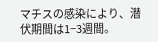マチスの感染により、潜伏期間は1−3週間。